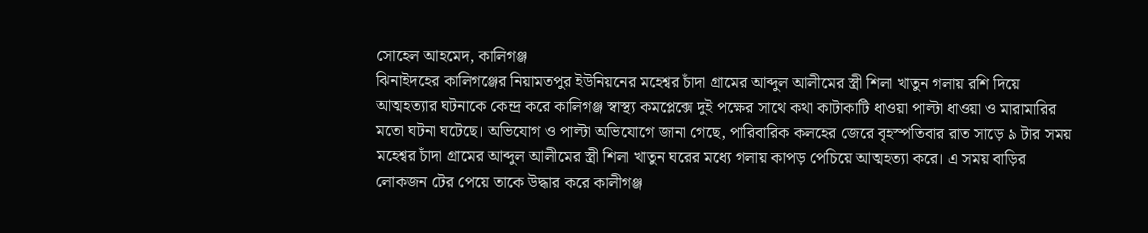সোহেল আহমেদ, কালিগঞ্জ
ঝিনাইদহের কালিগঞ্জের নিয়ামতপুর ইউনিয়নের মহেশ্বর চাঁদা গ্রামের আব্দুল আলীমের স্ত্রী শিলা খাতুন গলায় রশি দিয়ে আত্মহত্যার ঘটনাকে কেন্দ্র করে কালিগঞ্জ স্বাস্থ্য কমপ্লেক্সে দুই পক্ষের সাথে কথা কাটাকাটি ধাওয়া পাল্টা ধাওয়া ও মারামারির মতো ঘটনা ঘটেছে। অভিযোগ ও পাল্টা অভিযোগে জানা গেছে, পারিবারিক কলহের জেরে বৃহস্পতিবার রাত সাড়ে ৯ টার সময় মহেশ্বর চাঁদা গ্রামের আব্দুল আলীমের স্ত্রী শিলা খাতুন ঘরের মধ্যে গলায় কাপড় পেচিয়ে আত্মহত্যা করে। এ সময় বাড়ির লোকজন টের পেয়ে তাকে উদ্ধার করে কালীগঞ্জ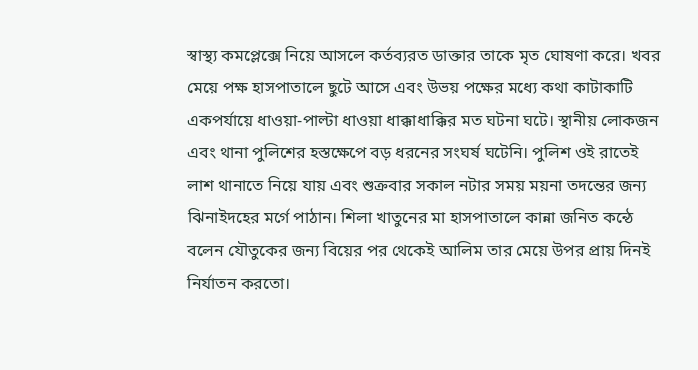স্বাস্থ্য কমপ্লেক্সে নিয়ে আসলে কর্তব্যরত ডাক্তার তাকে মৃত ঘোষণা করে। খবর মেয়ে পক্ষ হাসপাতালে ছুটে আসে এবং উভয় পক্ষের মধ্যে কথা কাটাকাটি একপর্যায়ে ধাওয়া-পাল্টা ধাওয়া ধাক্কাধাক্কির মত ঘটনা ঘটে। স্থানীয় লোকজন এবং থানা পুলিশের হস্তক্ষেপে বড় ধরনের সংঘর্ষ ঘটেনি। পুলিশ ওই রাতেই লাশ থানাতে নিয়ে যায় এবং শুক্রবার সকাল নটার সময় ময়না তদন্তের জন্য ঝিনাইদহের মর্গে পাঠান। শিলা খাতুনের মা হাসপাতালে কান্না জনিত কন্ঠে বলেন যৌতুকের জন্য বিয়ের পর থেকেই আলিম তার মেয়ে উপর প্রায় দিনই নির্যাতন করতো।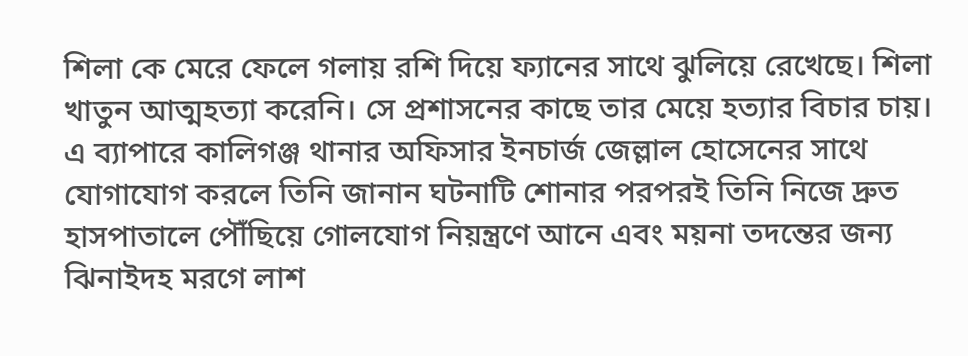শিলা কে মেরে ফেলে গলায় রশি দিয়ে ফ্যানের সাথে ঝুলিয়ে রেখেছে। শিলা খাতুন আত্মহত্যা করেনি। সে প্রশাসনের কাছে তার মেয়ে হত্যার বিচার চায়। এ ব্যাপারে কালিগঞ্জ থানার অফিসার ইনচার্জ জেল্লাল হোসেনের সাথে যোগাযোগ করলে তিনি জানান ঘটনাটি শোনার পরপরই তিনি নিজে দ্রুত হাসপাতালে পৌঁছিয়ে গোলযোগ নিয়ন্ত্রণে আনে এবং ময়না তদন্তের জন্য ঝিনাইদহ মরগে লাশ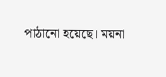পাঠানো হয়েছে। ময়না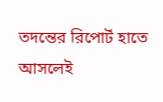তদন্তের রিপোর্ট হাতে আসলেই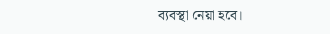ব্যবস্থা নেয়া হবে।